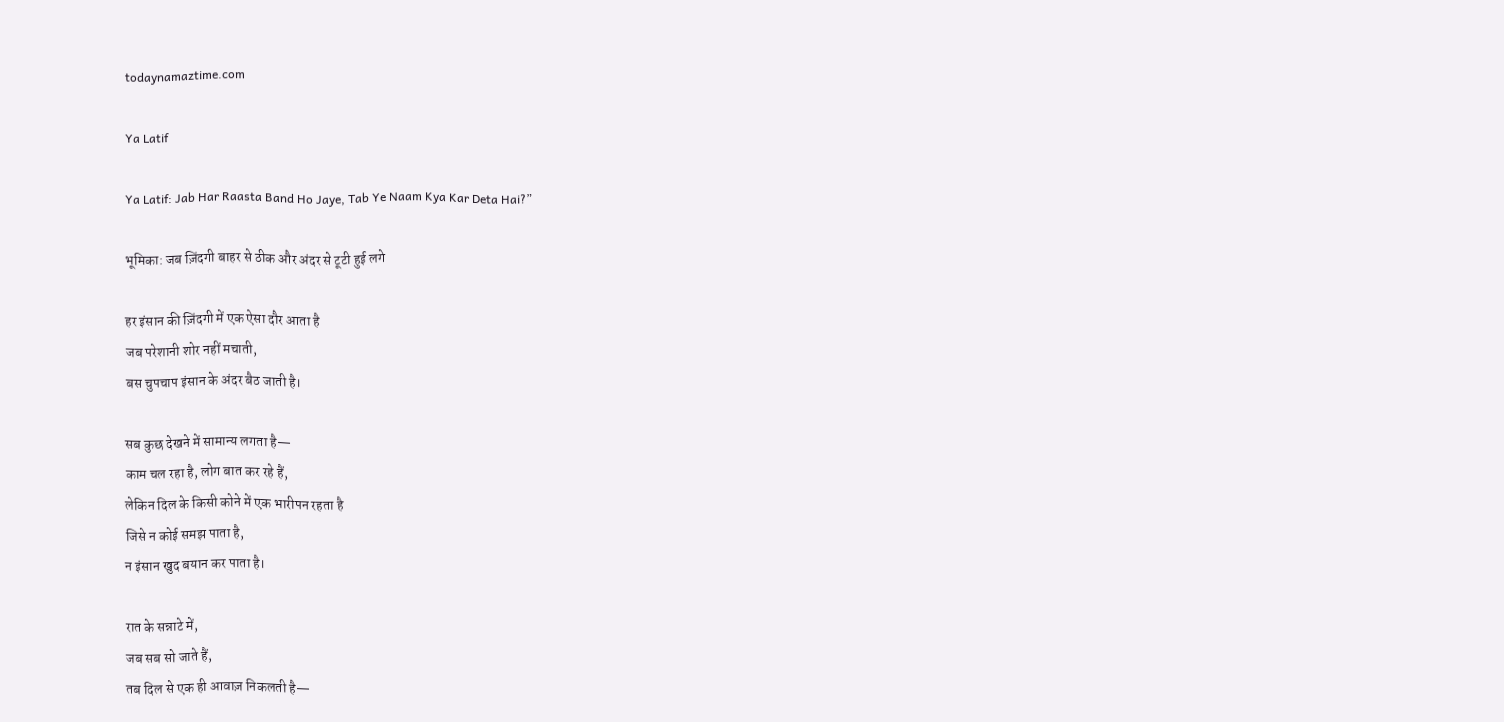todaynamaztime.com

Ya Latif

Ya Latif: Jab Har Raasta Band Ho Jaye, Tab Ye Naam Kya Kar Deta Hai?”

भूमिका: जब ज़िंदगी बाहर से ठीक और अंदर से टूटी हुई लगे

हर इंसान की ज़िंदगी में एक ऐसा दौर आता है
जब परेशानी शोर नहीं मचाती,
बस चुपचाप इंसान के अंदर बैठ जाती है।

सब कुछ देखने में सामान्य लगता है—
काम चल रहा है, लोग बात कर रहे हैं,
लेकिन दिल के किसी कोने में एक भारीपन रहता है
जिसे न कोई समझ पाता है,
न इंसान खुद बयान कर पाता है।

रात के सन्नाटे में,
जब सब सो जाते हैं,
तब दिल से एक ही आवाज़ निकलती है—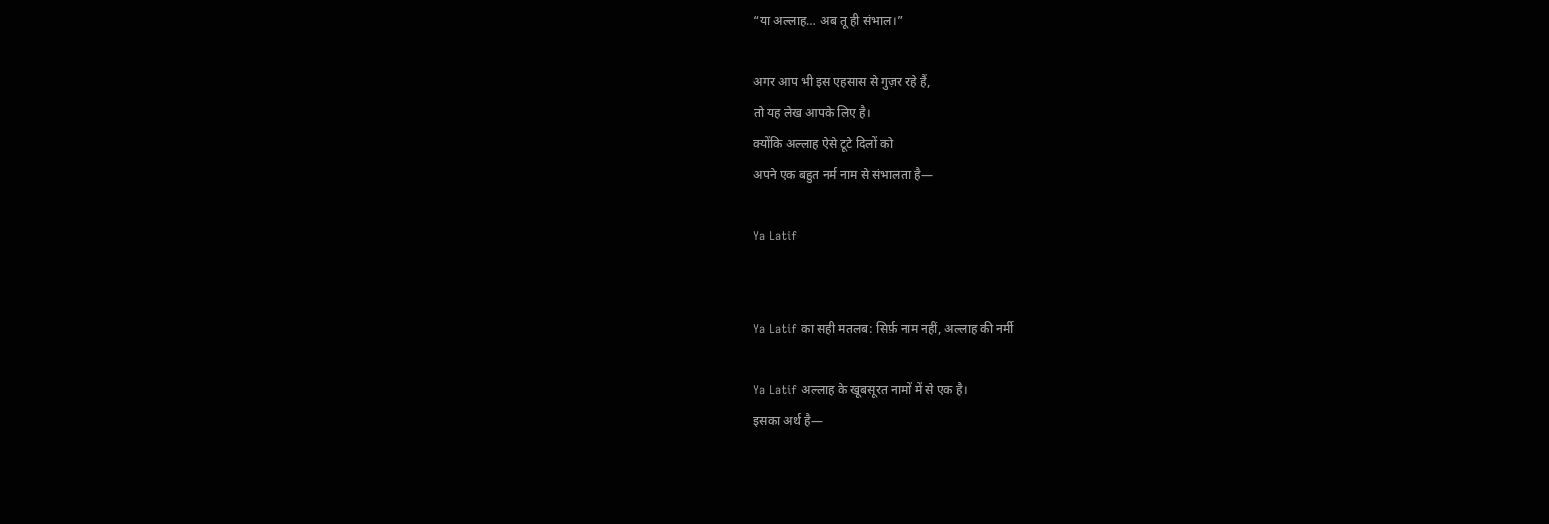“या अल्लाह… अब तू ही संभाल।”

अगर आप भी इस एहसास से गुज़र रहे हैं,
तो यह लेख आपके लिए है।
क्योंकि अल्लाह ऐसे टूटे दिलों को
अपने एक बहुत नर्म नाम से संभालता है—

Ya Latif


Ya Latif का सही मतलब: सिर्फ़ नाम नहीं, अल्लाह की नर्मी

Ya Latif अल्लाह के खूबसूरत नामों में से एक है।
इसका अर्थ है—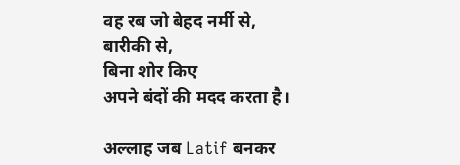वह रब जो बेहद नर्मी से,
बारीकी से,
बिना शोर किए
अपने बंदों की मदद करता है।

अल्लाह जब Latif बनकर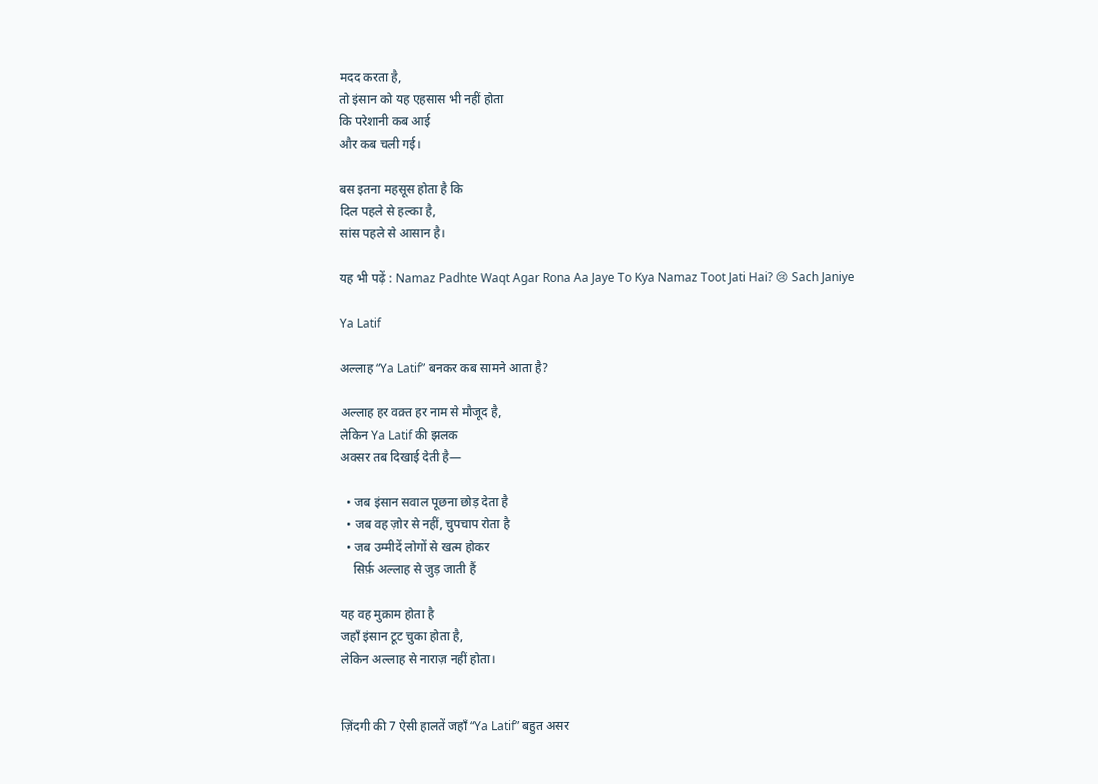मदद करता है,
तो इंसान को यह एहसास भी नहीं होता
कि परेशानी कब आई
और कब चली गई।

बस इतना महसूस होता है कि
दिल पहले से हल्का है,
सांस पहले से आसान है।

यह भी पढ़ें : Namaz Padhte Waqt Agar Rona Aa Jaye To Kya Namaz Toot Jati Hai? 😢 Sach Janiye

Ya Latif

अल्लाह “Ya Latif” बनकर कब सामने आता है?

अल्लाह हर वक़्त हर नाम से मौजूद है,
लेकिन Ya Latif की झलक
अक्सर तब दिखाई देती है—

  • जब इंसान सवाल पूछना छोड़ देता है
  • जब वह ज़ोर से नहीं, चुपचाप रोता है
  • जब उम्मीदें लोगों से खत्म होकर
    सिर्फ़ अल्लाह से जुड़ जाती हैं

यह वह मुक़ाम होता है
जहाँ इंसान टूट चुका होता है,
लेकिन अल्लाह से नाराज़ नहीं होता।


ज़िंदगी की 7 ऐसी हालतें जहाँ “Ya Latif” बहुत असर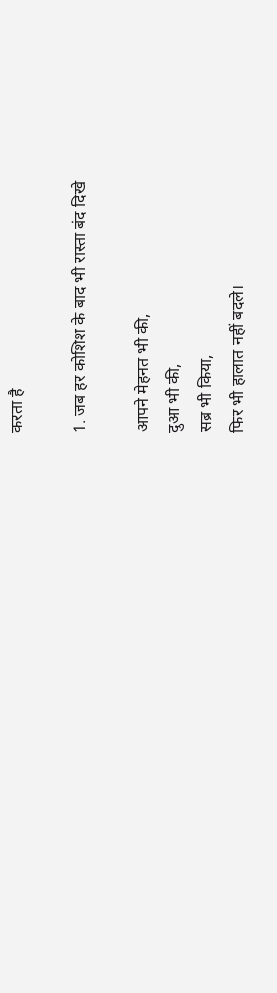करता है

1. जब हर कोशिश के बाद भी रास्ता बंद दिखे

आपने मेहनत भी की,
दुआ भी की,
सब्र भी किया,
फिर भी हालात नहीं बदले।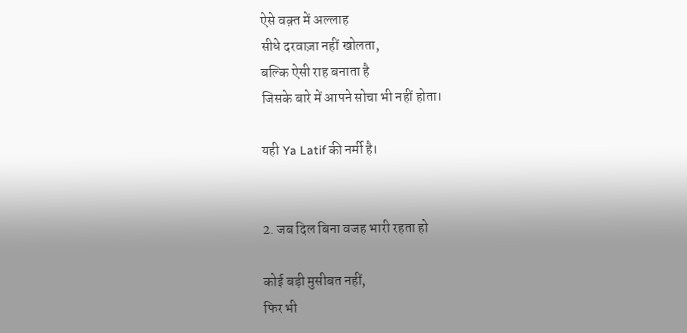ऐसे वक़्त में अल्लाह
सीधे दरवाज़ा नहीं खोलता,
बल्कि ऐसी राह बनाता है
जिसके बारे में आपने सोचा भी नहीं होता।

यही Ya Latif की नर्मी है।


2. जब दिल बिना वजह भारी रहता हो

कोई बड़ी मुसीबत नहीं,
फिर भी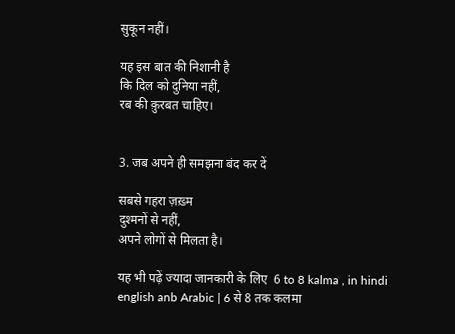सुकून नहीं।

यह इस बात की निशानी है
कि दिल को दुनिया नहीं,
रब की क़ुरबत चाहिए।


3. जब अपने ही समझना बंद कर दें

सबसे गहरा ज़ख़्म
दुश्मनों से नहीं,
अपने लोगों से मिलता है।

यह भी पढ़ें ज्यादा जानकारी के लिए  6 to 8 kalma , in hindi english anb Arabic | 6 से 8 तक कलमा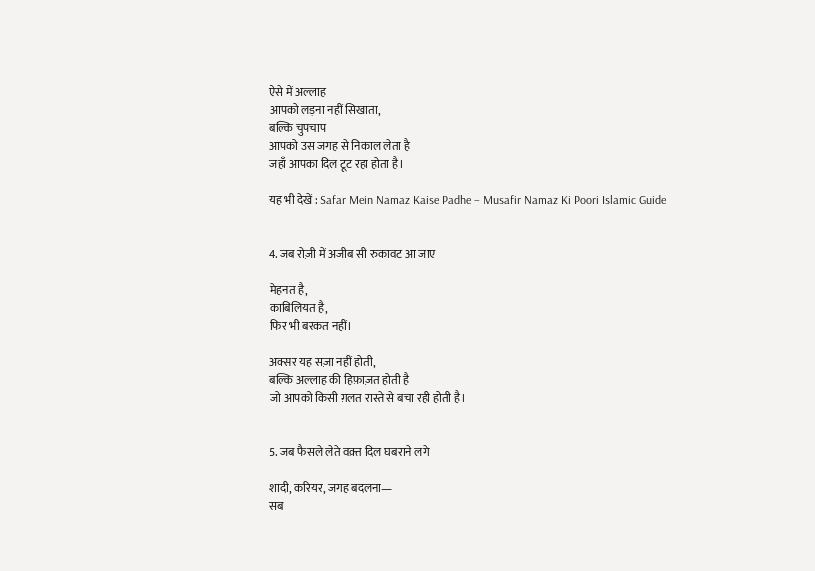ऐसे में अल्लाह
आपको लड़ना नहीं सिखाता,
बल्कि चुपचाप
आपको उस जगह से निकाल लेता है
जहाँ आपका दिल टूट रहा होता है।

यह भी देखें : Safar Mein Namaz Kaise Padhe – Musafir Namaz Ki Poori Islamic Guide


4. जब रोज़ी में अजीब सी रुकावट आ जाए

मेहनत है,
काबिलियत है,
फिर भी बरकत नहीं।

अक्सर यह सज़ा नहीं होती,
बल्कि अल्लाह की हिफ़ाज़त होती है
जो आपको किसी ग़लत रास्ते से बचा रही होती है।


5. जब फैसले लेते वक़्त दिल घबराने लगे

शादी, करियर, जगह बदलना—
सब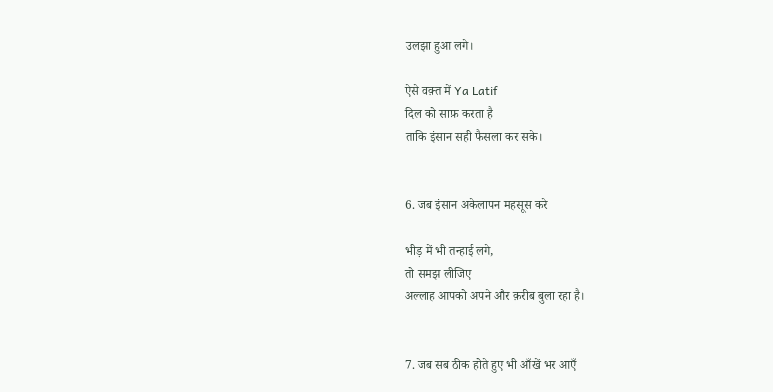उलझा हुआ लगे।

ऐसे वक़्त में Ya Latif
दिल को साफ़ करता है
ताकि इंसान सही फैसला कर सके।


6. जब इंसान अकेलापन महसूस करे

भीड़ में भी तन्हाई लगे,
तो समझ लीजिए
अल्लाह आपको अपने और क़रीब बुला रहा है।


7. जब सब ठीक होते हुए भी आँखें भर आएँ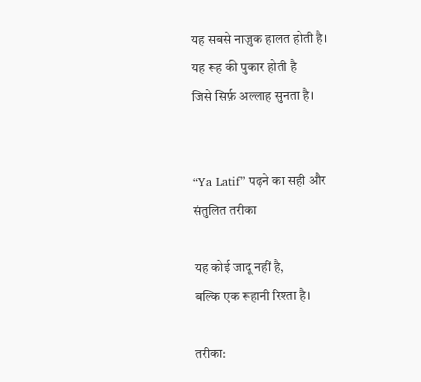यह सबसे नाज़ुक हालत होती है।
यह रूह की पुकार होती है
जिसे सिर्फ़ अल्लाह सुनता है।


“Ya Latif” पढ़ने का सही और संतुलित तरीका

यह कोई जादू नहीं है,
बल्कि एक रूहानी रिश्ता है।

तरीका: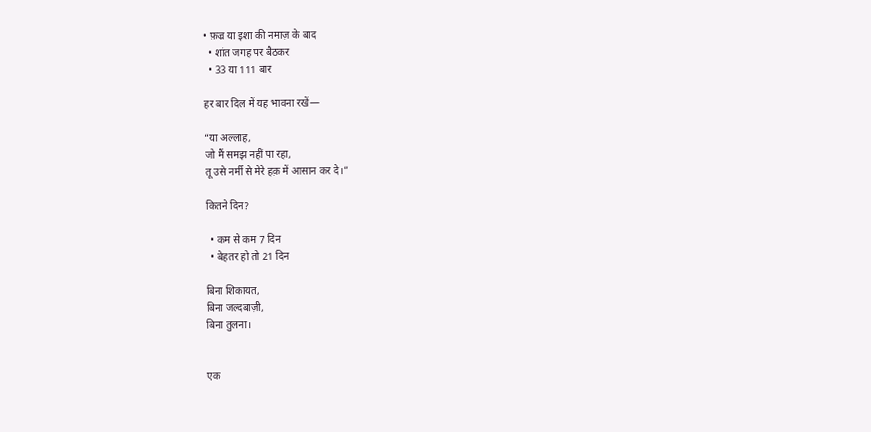• फ़ज्र या इशा की नमाज़ के बाद
  • शांत जगह पर बैठकर
  • 33 या 111 बार

हर बार दिल में यह भावना रखें—

“या अल्लाह,
जो मैं समझ नहीं पा रहा,
तू उसे नर्मी से मेरे हक़ में आसान कर दे।”

कितने दिन?

  • कम से कम 7 दिन
  • बेहतर हो तो 21 दिन

बिना शिकायत,
बिना जल्दबाज़ी,
बिना तुलना।


एक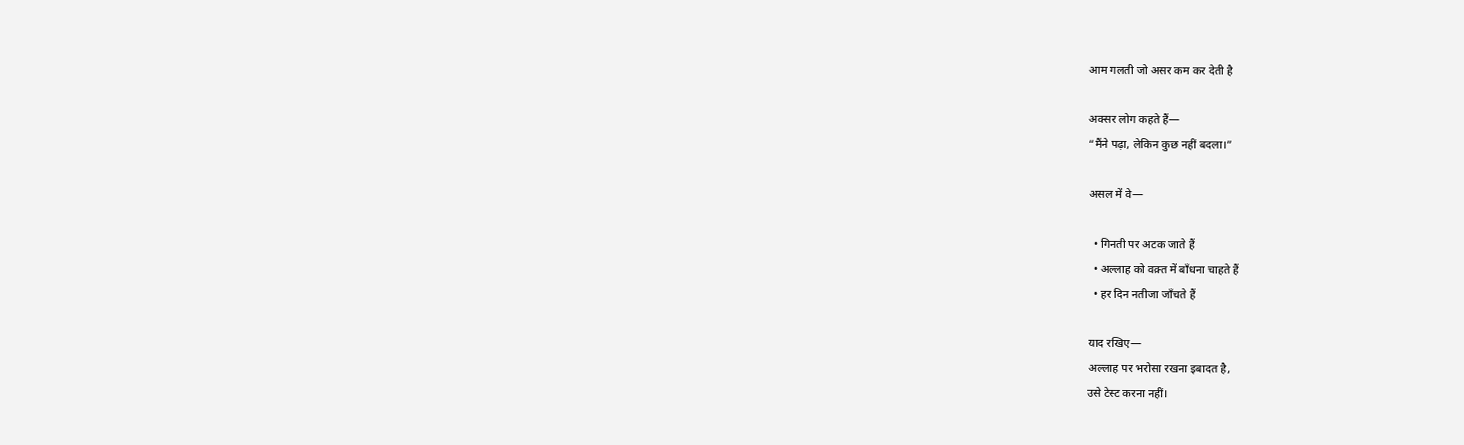आम गलती जो असर कम कर देती है

अक्सर लोग कहते हैं—
“मैंने पढ़ा, लेकिन कुछ नहीं बदला।”

असल में वे—

  • गिनती पर अटक जाते हैं
  • अल्लाह को वक़्त में बाँधना चाहते हैं
  • हर दिन नतीजा जाँचते हैं

याद रखिए—
अल्लाह पर भरोसा रखना इबादत है,
उसे टेस्ट करना नहीं।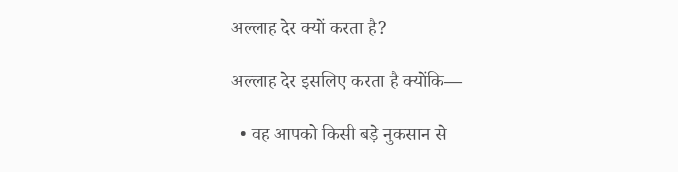अल्लाह देर क्यों करता है?

अल्लाह देर इसलिए करता है क्योंकि—

  • वह आपको किसी बड़े नुकसान से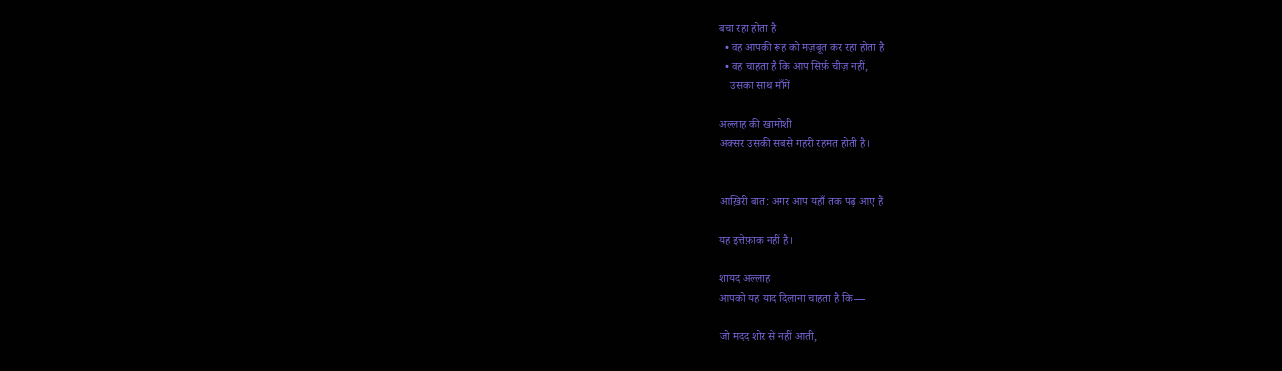बचा रहा होता है
  • वह आपकी रूह को मज़बूत कर रहा होता है
  • वह चाहता है कि आप सिर्फ़ चीज़ नहीं,
    उसका साथ माँगें

अल्लाह की खामोशी
अक्सर उसकी सबसे गहरी रहमत होती है।


आख़िरी बात: अगर आप यहाँ तक पढ़ आए हैं

यह इत्तेफ़ाक नहीं है।

शायद अल्लाह
आपको यह याद दिलाना चाहता है कि—

जो मदद शोर से नहीं आती,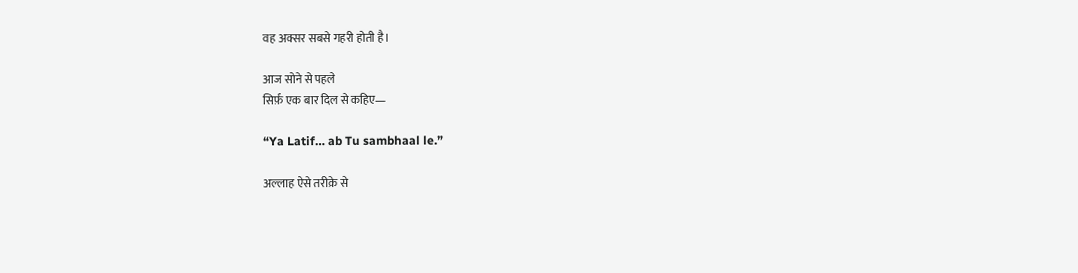वह अक्सर सबसे गहरी होती है।

आज सोने से पहले
सिर्फ़ एक बार दिल से कहिए—

“Ya Latif… ab Tu sambhaal le.”

अल्लाह ऐसे तरीक़े से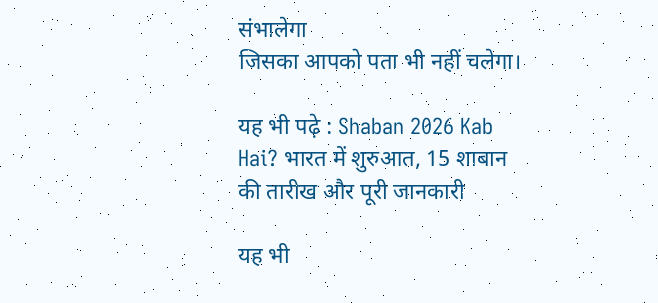संभालेगा
जिसका आपको पता भी नहीं चलेगा।

यह भी पढ़े : Shaban 2026 Kab Hai? भारत में शुरुआत, 15 शाबान की तारीख और पूरी जानकारी

यह भी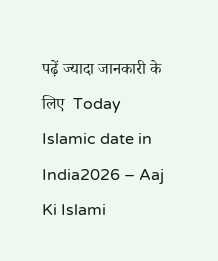पढ़ें ज्यादा जानकारी के लिए  Today Islamic date in India2026 – Aaj Ki Islami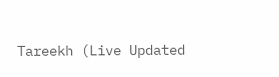Tareekh (Live Updated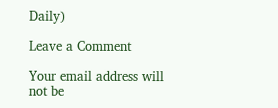Daily)

Leave a Comment

Your email address will not be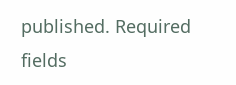published. Required fields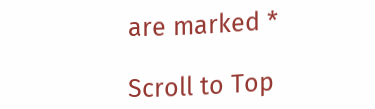are marked *

Scroll to Top